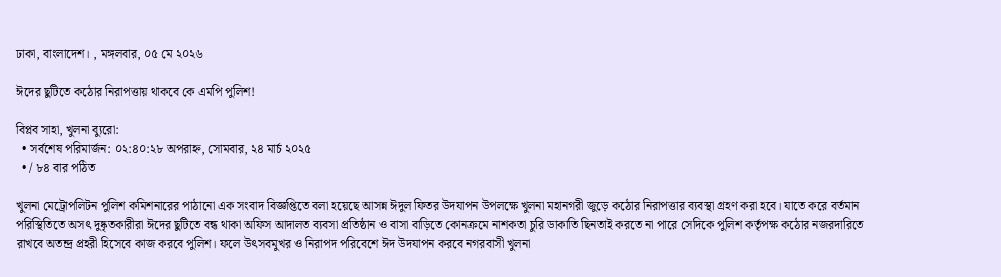ঢাকা, বাংলাদেশ। , মঙ্গলবার, ০৫ মে ২০২৬

ঈদের ছুটিতে কঠোর নিরাপত্তায় থাকবে কে এমপি পুলিশ!

বিপ্লব সাহা, খুলনা ব্যুরো:
  • সর্বশেষ পরিমার্জন: ০২:৪০:২৮ অপরাহ্ন, সোমবার, ২৪ মার্চ ২০২৫
  • / ৮৪ বার পঠিত

খুলনা মেট্রোপলিটন পুলিশ কমিশনারের পাঠানো এক সংবাদ বিজ্ঞপ্তিতে বলা হয়েছে আসন্ন ঈদুল ফিতর উদযাপন উপলক্ষে খুলনা মহানগরী জুড়ে কঠোর নিরাপত্তার ব্যবস্থা গ্রহণ করা হবে। যাতে করে বর্তমান পরিস্থিতিতে অসৎ দুষ্কৃতকারীরা ঈদের ছুটিতে বন্ধ থাকা অফিস আদালত ব্যবসা প্রতিষ্ঠান ও বাসা বাড়িতে কোনক্রমে নাশকতা চুরি ডাকাতি ছিনতাই করতে না পারে সেদিকে পুলিশ কর্তৃপক্ষ কঠোর নজরদারিতে রাখবে অতন্দ্র প্রহরী হিসেবে কাজ করবে পুলিশ। ফলে উৎসবমুখর ও নিরাপদ পরিবেশে ঈদ উদযাপন করবে নগরবাসী খুলনা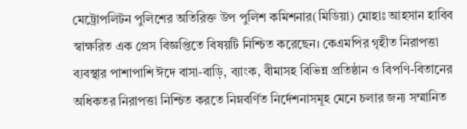মেট্রোপলিটন পুলিশের অতিরিক্ত উপ পুলিশ কমিশনার(মিডিয়া) মোহাঃ আহসান হাবিব স্বাক্ষরিত এক প্রেস বিজ্ঞপ্তিতে বিষয়টি নিশ্চিত করেছেন। কেএমপির গৃহীত নিরাপত্তা ব্যবস্থার পাশাপাশি ঈদে বাসা-বাড়ি, ব্যাংক, বীমাসহ বিভিন্ন প্রতিষ্ঠান ও বিপণি-বিতানের অধিকতর নিরাপত্তা নিশ্চিত করতে নিম্নবর্ণিত নির্দেশনাসমূহ মেনে চলার জন্য সম্মানিত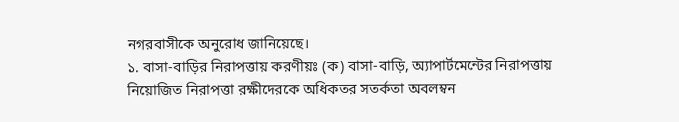নগরবাসীকে অনুরোধ জানিয়েছে।
১. বাসা-বাড়ির নিরাপত্তায় করণীয়ঃ (ক) বাসা-বাড়ি, অ্যাপার্টমেন্টের নিরাপত্তায় নিয়োজিত নিরাপত্তা রক্ষীদেরকে অধিকতর সতর্কতা অবলম্বন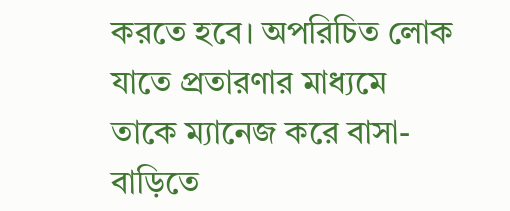করতে হবে। অপরিচিত লোক যাতে প্রতারণার মাধ্যমে তাকে ম্যানেজ করে বাসা-বাড়িতে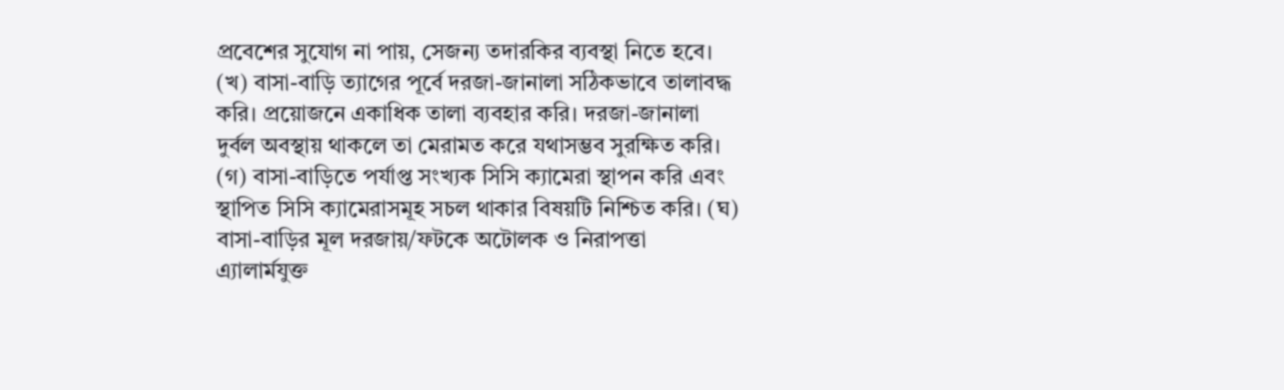প্রবেশের সুযোগ না পায়, সেজন্য তদারকির ব্যবস্থা নিতে হবে। (খ) বাসা-বাড়ি ত্যাগের পূর্বে দরজা-জানালা সঠিকভাবে তালাবদ্ধ করি। প্রয়োজনে একাধিক তালা ব্যবহার করি। দরজা-জানালা দুর্বল অবস্থায় থাকলে তা মেরামত করে যথাসম্ভব সুরক্ষিত করি। (গ) বাসা-বাড়িতে পর্যাপ্ত সংখ্যক সিসি ক্যামেরা স্থাপন করি এবং স্থাপিত সিসি ক্যামেরাসমূহ সচল থাকার বিষয়টি নিশ্চিত করি। (ঘ) বাসা-বাড়ির মূল দরজায়/ফটকে অটোলক ও নিরাপত্তা এ্যালার্মযুক্ত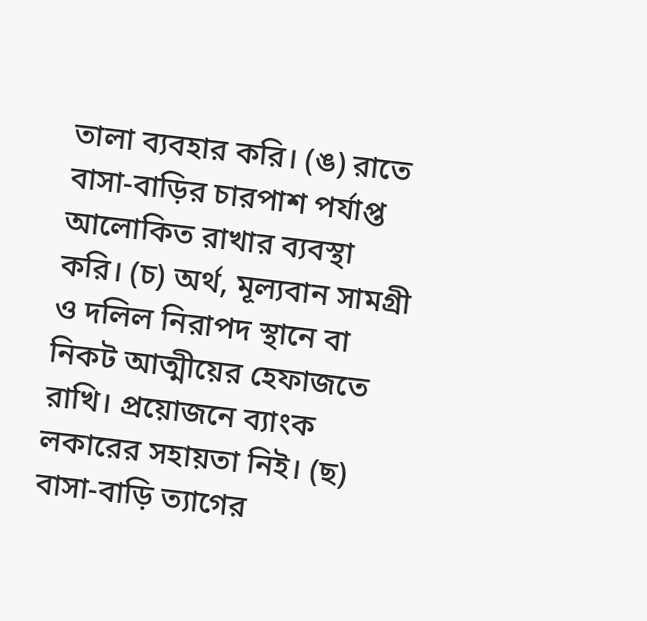তালা ব্যবহার করি। (ঙ) রাতে বাসা-বাড়ির চারপাশ পর্যাপ্ত আলোকিত রাখার ব্যবস্থা করি। (চ) অর্থ, মূল্যবান সামগ্রী ও দলিল নিরাপদ স্থানে বা নিকট আত্মীয়ের হেফাজতে রাখি। প্রয়োজনে ব্যাংক লকারের সহায়তা নিই। (ছ) বাসা-বাড়ি ত্যাগের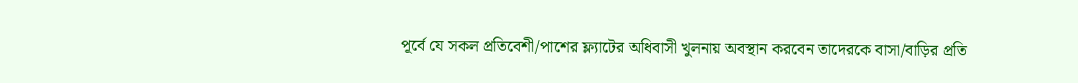পূর্বে যে সকল প্রতিবেশী/পাশের ফ্ল্যাটের অধিবাসী খুলনায় অবস্থান করবেন তাদেরকে বাসা/বাড়ির প্রতি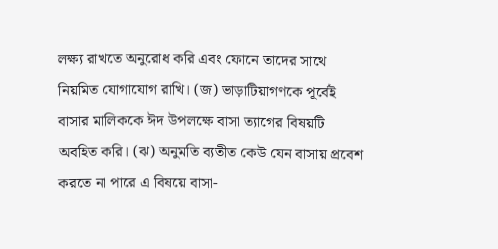লক্ষ্য রাখতে অনুরোধ করি এবং ফোনে তাদের সাথে নিয়মিত যোগাযোগ রাখি। (জ) ভাড়াটিয়াগণকে পূর্বেই বাসার মালিককে ঈদ উপলক্ষে বাসা ত্যাগের বিষয়টি অবহিত করি। (ঝ) অনুমতি ব্যতীত কেউ যেন বাসায় প্রবেশ করতে না পারে এ বিষয়ে বাসা-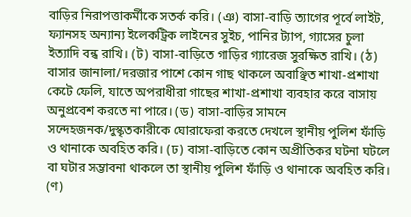বাড়ির নিরাপত্তাকর্মীকে সতর্ক করি। (ঞ) বাসা-বাড়ি ত্যাগের পূর্বে লাইট, ফ্যানসহ অন্যান্য ইলেকট্রিক লাইনের সুইচ, পানির ট্যাপ, গ্যাসের চুলা ইত্যাদি বন্ধ রাখি। (ট) বাসা-বাড়িতে গাড়ির গ্যারেজ সুরক্ষিত রাখি। (ঠ) বাসার জানালা/দরজার পাশে কোন গাছ থাকলে অবাঞ্ছিত শাখা-প্রশাখা কেটে ফেলি, যাতে অপরাধীরা গাছের শাখা-প্রশাখা ব্যবহার করে বাসায় অনুপ্রবেশ করতে না পারে। (ড) বাসা-বাড়ির সামনে সন্দেহজনক/দুস্কৃতকারীকে ঘোরাফেরা করতে দেখলে স্থানীয় পুলিশ ফাঁড়ি ও থানাকে অবহিত করি। (ঢ) বাসা-বাড়িতে কোন অপ্রীতিকর ঘটনা ঘটলে বা ঘটার সম্ভাবনা থাকলে তা স্থানীয় পুলিশ ফাঁড়ি ও থানাকে অবহিত করি। (ণ)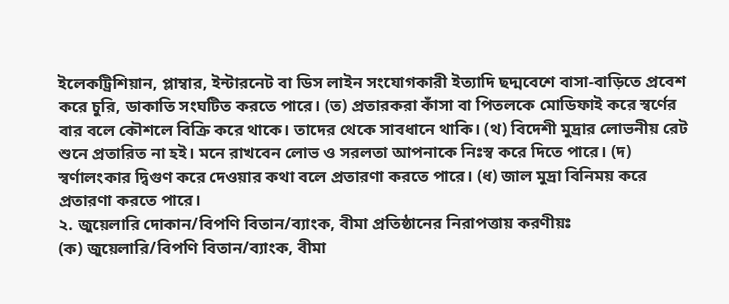ইলেকট্রিশিয়ান, প্লাম্বার, ইন্টারনেট বা ডিস লাইন সংযোগকারী ইত্যাদি ছদ্মবেশে বাসা-বাড়িতে প্রবেশ করে চুরি, ডাকাতি সংঘটিত করতে পারে। (ত) প্রতারকরা কাঁসা বা পিতলকে মোডিফাই করে স্বর্ণের বার বলে কৌশলে বিক্রি করে থাকে। তাদের থেকে সাবধানে থাকি। (থ) বিদেশী মুদ্রার লোভনীয় রেট শুনে প্রতারিত না হই। মনে রাখবেন লোভ ও সরলতা আপনাকে নিঃস্ব করে দিতে পারে। (দ) স্বর্ণালংকার দ্বিগুণ করে দেওয়ার কথা বলে প্রতারণা করতে পারে। (ধ) জাল মুদ্রা বিনিময় করে প্রতারণা করতে পারে।
২. জুয়েলারি দোকান/বিপণি বিতান/ব্যাংক, বীমা প্রতিষ্ঠানের নিরাপত্তায় করণীয়ঃ
(ক) জুয়েলারি/বিপণি বিতান/ব্যাংক, বীমা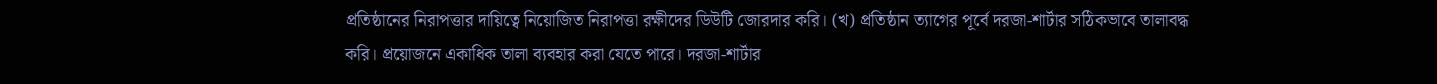প্রতিষ্ঠানের নিরাপত্তার দায়িত্বে নিয়োজিত নিরাপত্তা রক্ষীদের ডিউটি জোরদার করি। (খ) প্রতিষ্ঠান ত্যাগের পূর্বে দরজা-শার্টার সঠিকভাবে তালাবদ্ধ করি। প্রয়োজনে একাধিক তালা ব্যবহার করা যেতে পারে। দরজা-শার্টার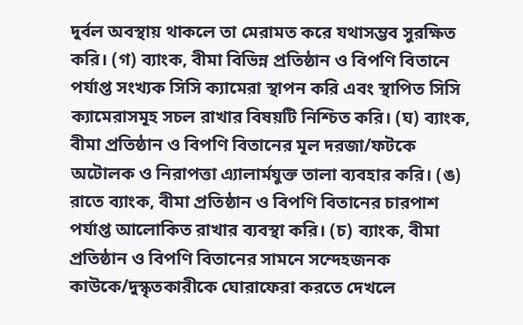দুর্বল অবস্থায় থাকলে তা মেরামত করে যথাসম্ভব সুরক্ষিত করি। (গ) ব্যাংক, বীমা বিভিন্ন প্রতিষ্ঠান ও বিপণি বিতানে পর্যাপ্ত সংখ্যক সিসি ক্যামেরা স্থাপন করি এবং স্থাপিত সিসি ক্যামেরাসমূহ সচল রাখার বিষয়টি নিশ্চিত করি। (ঘ) ব্যাংক, বীমা প্রতিষ্ঠান ও বিপণি বিতানের মূল দরজা/ফটকে অটোলক ও নিরাপত্তা এ্যালার্মযুক্ত তালা ব্যবহার করি। (ঙ) রাতে ব্যাংক, বীমা প্রতিষ্ঠান ও বিপণি বিতানের চারপাশ পর্যাপ্ত আলোকিত রাখার ব্যবস্থা করি। (চ) ব্যাংক, বীমা প্রতিষ্ঠান ও বিপণি বিতানের সামনে সন্দেহজনক কাউকে/দুস্কৃতকারীকে ঘোরাফেরা করতে দেখলে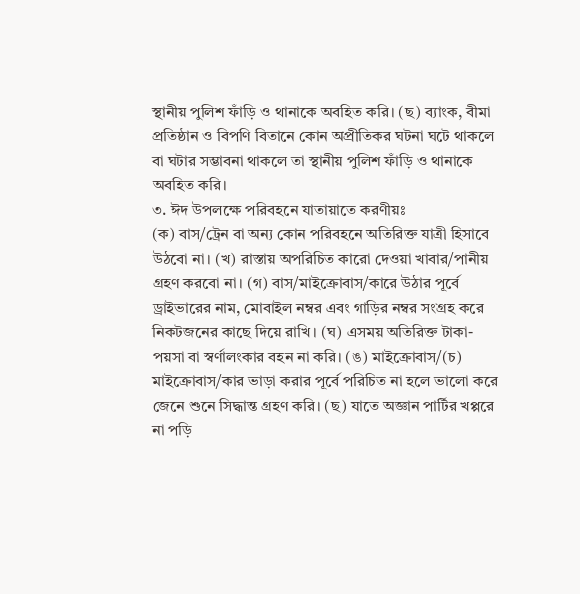স্থানীয় পুলিশ ফাঁড়ি ও থানাকে অবহিত করি। (ছ) ব্যাংক, বীমা প্রতিষ্ঠান ও বিপণি বিতানে কোন অপ্রীতিকর ঘটনা ঘটে থাকলে বা ঘটার সম্ভাবনা থাকলে তা স্থানীয় পুলিশ ফাঁড়ি ও থানাকে অবহিত করি।
৩. ঈদ উপলক্ষে পরিবহনে যাতায়াতে করণীয়ঃ
(ক) বাস/ট্রেন বা অন্য কোন পরিবহনে অতিরিক্ত যাত্রী হিসাবে উঠবো না। (খ) রাস্তায় অপরিচিত কারো দেওয়া খাবার/পানীয় গ্রহণ করবো না। (গ) বাস/মাইক্রোবাস/কারে উঠার পূর্বে ড্রাইভারের নাম, মোবাইল নম্বর এবং গাড়ির নম্বর সংগ্রহ করে নিকটজনের কাছে দিয়ে রাখি। (ঘ) এসময় অতিরিক্ত টাকা-পয়সা বা স্বর্ণালংকার বহন না করি। (ঙ) মাইক্রোবাস/(চ) মাইক্রোবাস/কার ভাড়া করার পূর্বে পরিচিত না হলে ভালো করে জেনে শুনে সিদ্ধান্ত গ্রহণ করি। (ছ) যাতে অজ্ঞান পার্টির খপ্পরে না পড়ি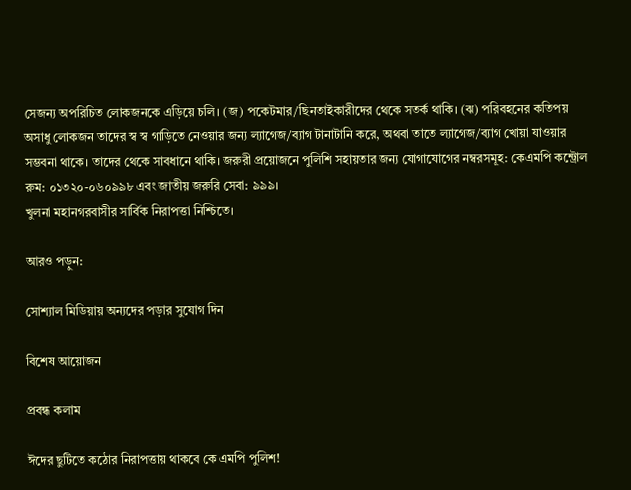সেজন্য অপরিচিত লোকজনকে এড়িয়ে চলি। (জ) পকেটমার/ছিনতাইকারীদের থেকে সতর্ক থাকি। (ঝ) পরিবহনের কতিপয় অসাধু লোকজন তাদের স্ব স্ব গাড়িতে নেওয়ার জন্য ল্যাগেজ/ব্যাগ টানাটানি করে, অথবা তাতে ল্যাগেজ/ব্যাগ খোয়া যাওয়ার সম্ভবনা থাকে। তাদের থেকে সাবধানে থাকি। জরুরী প্রয়োজনে পুলিশি সহায়তার জন্য যোগাযোগের নম্বরসমূহ: কেএমপি কন্ট্রোল রুম: ০১৩২০-০৬০৯৯৮ এবং জাতীয় জরুরি সেবা: ৯৯৯।
খুলনা মহানগরবাসীর সার্বিক নিরাপত্তা নিশ্চিতে।

আরও পড়ুন:

সোশ্যাল মিডিয়ায় অন্যদের পড়ার সুযোগ দিন

বিশেষ আয়োজন

প্রবন্ধ কলাম

ঈদের ছুটিতে কঠোর নিরাপত্তায় থাকবে কে এমপি পুলিশ!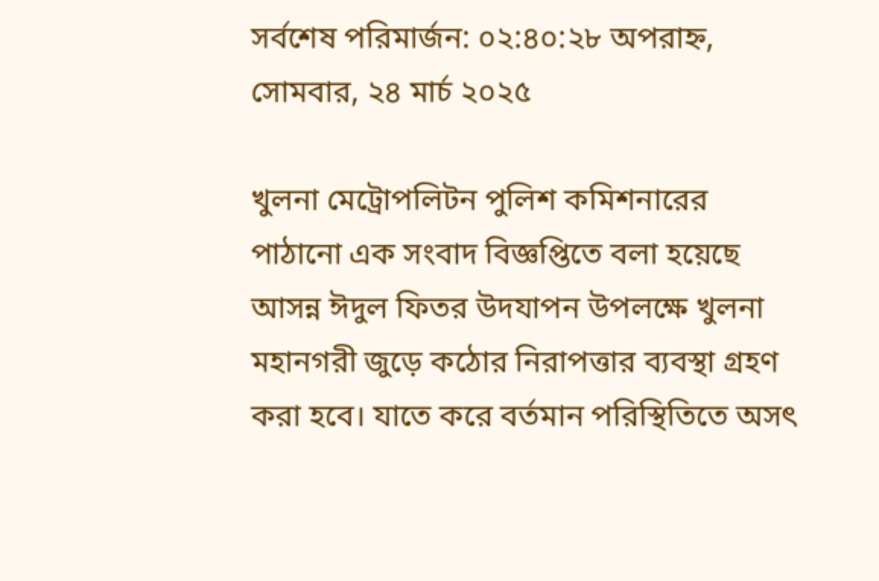সর্বশেষ পরিমার্জন: ০২:৪০:২৮ অপরাহ্ন, সোমবার, ২৪ মার্চ ২০২৫

খুলনা মেট্রোপলিটন পুলিশ কমিশনারের পাঠানো এক সংবাদ বিজ্ঞপ্তিতে বলা হয়েছে আসন্ন ঈদুল ফিতর উদযাপন উপলক্ষে খুলনা মহানগরী জুড়ে কঠোর নিরাপত্তার ব্যবস্থা গ্রহণ করা হবে। যাতে করে বর্তমান পরিস্থিতিতে অসৎ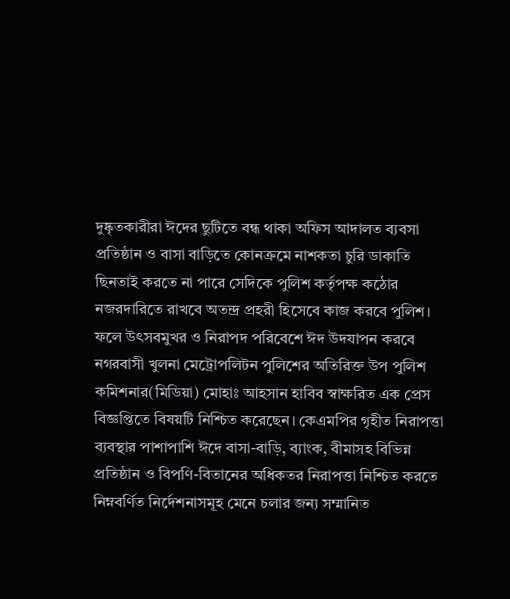দুষ্কৃতকারীরা ঈদের ছুটিতে বন্ধ থাকা অফিস আদালত ব্যবসা প্রতিষ্ঠান ও বাসা বাড়িতে কোনক্রমে নাশকতা চুরি ডাকাতি ছিনতাই করতে না পারে সেদিকে পুলিশ কর্তৃপক্ষ কঠোর নজরদারিতে রাখবে অতন্দ্র প্রহরী হিসেবে কাজ করবে পুলিশ। ফলে উৎসবমুখর ও নিরাপদ পরিবেশে ঈদ উদযাপন করবে নগরবাসী খুলনা মেট্রোপলিটন পুলিশের অতিরিক্ত উপ পুলিশ কমিশনার(মিডিয়া) মোহাঃ আহসান হাবিব স্বাক্ষরিত এক প্রেস বিজ্ঞপ্তিতে বিষয়টি নিশ্চিত করেছেন। কেএমপির গৃহীত নিরাপত্তা ব্যবস্থার পাশাপাশি ঈদে বাসা-বাড়ি, ব্যাংক, বীমাসহ বিভিন্ন প্রতিষ্ঠান ও বিপণি-বিতানের অধিকতর নিরাপত্তা নিশ্চিত করতে নিম্নবর্ণিত নির্দেশনাসমূহ মেনে চলার জন্য সম্মানিত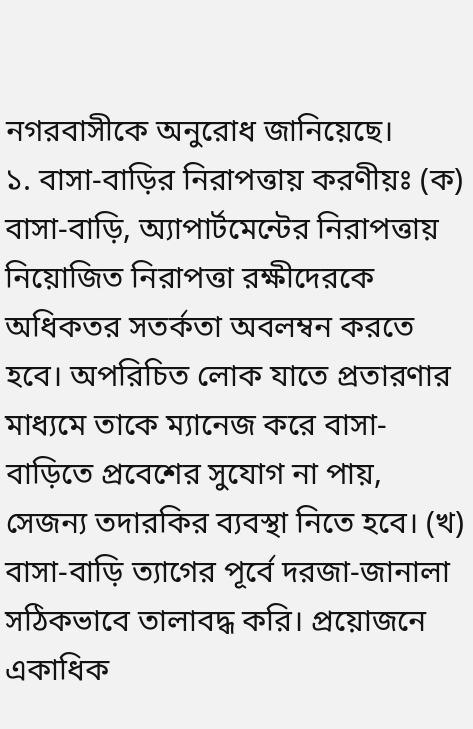নগরবাসীকে অনুরোধ জানিয়েছে।
১. বাসা-বাড়ির নিরাপত্তায় করণীয়ঃ (ক) বাসা-বাড়ি, অ্যাপার্টমেন্টের নিরাপত্তায় নিয়োজিত নিরাপত্তা রক্ষীদেরকে অধিকতর সতর্কতা অবলম্বন করতে হবে। অপরিচিত লোক যাতে প্রতারণার মাধ্যমে তাকে ম্যানেজ করে বাসা-বাড়িতে প্রবেশের সুযোগ না পায়, সেজন্য তদারকির ব্যবস্থা নিতে হবে। (খ) বাসা-বাড়ি ত্যাগের পূর্বে দরজা-জানালা সঠিকভাবে তালাবদ্ধ করি। প্রয়োজনে একাধিক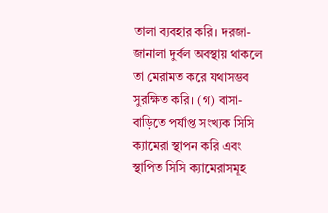তালা ব্যবহার করি। দরজা-জানালা দুর্বল অবস্থায় থাকলে তা মেরামত করে যথাসম্ভব সুরক্ষিত করি। (গ) বাসা-বাড়িতে পর্যাপ্ত সংখ্যক সিসি ক্যামেরা স্থাপন করি এবং স্থাপিত সিসি ক্যামেরাসমূহ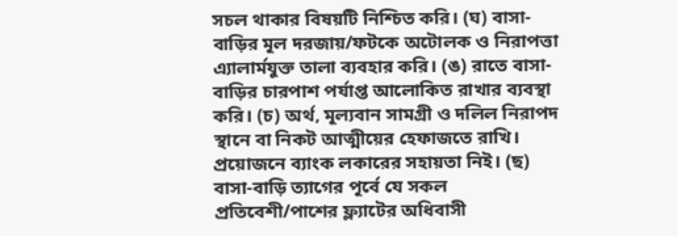সচল থাকার বিষয়টি নিশ্চিত করি। (ঘ) বাসা-বাড়ির মূল দরজায়/ফটকে অটোলক ও নিরাপত্তা এ্যালার্মযুক্ত তালা ব্যবহার করি। (ঙ) রাতে বাসা-বাড়ির চারপাশ পর্যাপ্ত আলোকিত রাখার ব্যবস্থা করি। (চ) অর্থ, মূল্যবান সামগ্রী ও দলিল নিরাপদ স্থানে বা নিকট আত্মীয়ের হেফাজতে রাখি। প্রয়োজনে ব্যাংক লকারের সহায়তা নিই। (ছ) বাসা-বাড়ি ত্যাগের পূর্বে যে সকল প্রতিবেশী/পাশের ফ্ল্যাটের অধিবাসী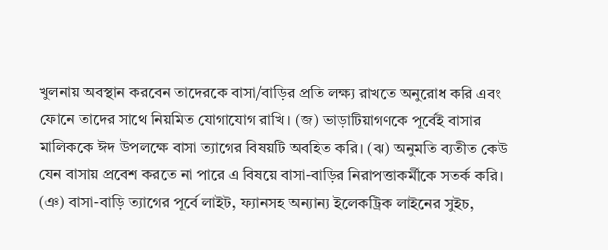খুলনায় অবস্থান করবেন তাদেরকে বাসা/বাড়ির প্রতি লক্ষ্য রাখতে অনুরোধ করি এবং ফোনে তাদের সাথে নিয়মিত যোগাযোগ রাখি। (জ) ভাড়াটিয়াগণকে পূর্বেই বাসার মালিককে ঈদ উপলক্ষে বাসা ত্যাগের বিষয়টি অবহিত করি। (ঝ) অনুমতি ব্যতীত কেউ যেন বাসায় প্রবেশ করতে না পারে এ বিষয়ে বাসা-বাড়ির নিরাপত্তাকর্মীকে সতর্ক করি। (ঞ) বাসা-বাড়ি ত্যাগের পূর্বে লাইট, ফ্যানসহ অন্যান্য ইলেকট্রিক লাইনের সুইচ,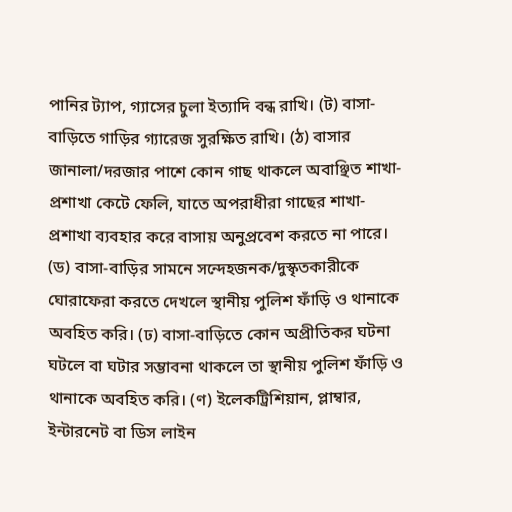পানির ট্যাপ, গ্যাসের চুলা ইত্যাদি বন্ধ রাখি। (ট) বাসা-বাড়িতে গাড়ির গ্যারেজ সুরক্ষিত রাখি। (ঠ) বাসার জানালা/দরজার পাশে কোন গাছ থাকলে অবাঞ্ছিত শাখা-প্রশাখা কেটে ফেলি, যাতে অপরাধীরা গাছের শাখা-প্রশাখা ব্যবহার করে বাসায় অনুপ্রবেশ করতে না পারে। (ড) বাসা-বাড়ির সামনে সন্দেহজনক/দুস্কৃতকারীকে ঘোরাফেরা করতে দেখলে স্থানীয় পুলিশ ফাঁড়ি ও থানাকে অবহিত করি। (ঢ) বাসা-বাড়িতে কোন অপ্রীতিকর ঘটনা ঘটলে বা ঘটার সম্ভাবনা থাকলে তা স্থানীয় পুলিশ ফাঁড়ি ও থানাকে অবহিত করি। (ণ) ইলেকট্রিশিয়ান, প্লাম্বার, ইন্টারনেট বা ডিস লাইন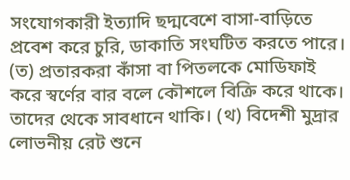সংযোগকারী ইত্যাদি ছদ্মবেশে বাসা-বাড়িতে প্রবেশ করে চুরি, ডাকাতি সংঘটিত করতে পারে। (ত) প্রতারকরা কাঁসা বা পিতলকে মোডিফাই করে স্বর্ণের বার বলে কৌশলে বিক্রি করে থাকে। তাদের থেকে সাবধানে থাকি। (থ) বিদেশী মুদ্রার লোভনীয় রেট শুনে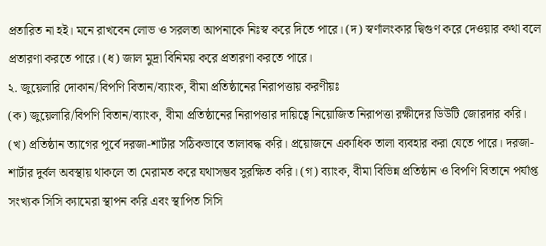প্রতারিত না হই। মনে রাখবেন লোভ ও সরলতা আপনাকে নিঃস্ব করে দিতে পারে। (দ) স্বর্ণালংকার দ্বিগুণ করে দেওয়ার কথা বলে প্রতারণা করতে পারে। (ধ) জাল মুদ্রা বিনিময় করে প্রতারণা করতে পারে।
২. জুয়েলারি দোকান/বিপণি বিতান/ব্যাংক, বীমা প্রতিষ্ঠানের নিরাপত্তায় করণীয়ঃ
(ক) জুয়েলারি/বিপণি বিতান/ব্যাংক, বীমা প্রতিষ্ঠানের নিরাপত্তার দায়িত্বে নিয়োজিত নিরাপত্তা রক্ষীদের ডিউটি জোরদার করি। (খ) প্রতিষ্ঠান ত্যাগের পূর্বে দরজা-শার্টার সঠিকভাবে তালাবদ্ধ করি। প্রয়োজনে একাধিক তালা ব্যবহার করা যেতে পারে। দরজা-শার্টার দুর্বল অবস্থায় থাকলে তা মেরামত করে যথাসম্ভব সুরক্ষিত করি। (গ) ব্যাংক, বীমা বিভিন্ন প্রতিষ্ঠান ও বিপণি বিতানে পর্যাপ্ত সংখ্যক সিসি ক্যামেরা স্থাপন করি এবং স্থাপিত সিসি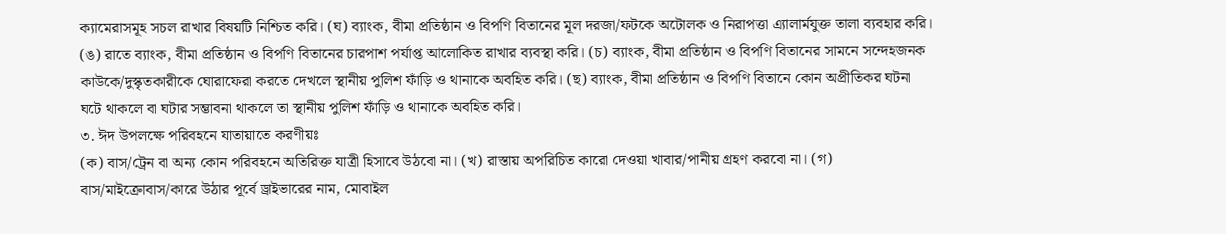ক্যামেরাসমূহ সচল রাখার বিষয়টি নিশ্চিত করি। (ঘ) ব্যাংক, বীমা প্রতিষ্ঠান ও বিপণি বিতানের মূল দরজা/ফটকে অটোলক ও নিরাপত্তা এ্যালার্মযুক্ত তালা ব্যবহার করি। (ঙ) রাতে ব্যাংক, বীমা প্রতিষ্ঠান ও বিপণি বিতানের চারপাশ পর্যাপ্ত আলোকিত রাখার ব্যবস্থা করি। (চ) ব্যাংক, বীমা প্রতিষ্ঠান ও বিপণি বিতানের সামনে সন্দেহজনক কাউকে/দুস্কৃতকারীকে ঘোরাফেরা করতে দেখলে স্থানীয় পুলিশ ফাঁড়ি ও থানাকে অবহিত করি। (ছ) ব্যাংক, বীমা প্রতিষ্ঠান ও বিপণি বিতানে কোন অপ্রীতিকর ঘটনা ঘটে থাকলে বা ঘটার সম্ভাবনা থাকলে তা স্থানীয় পুলিশ ফাঁড়ি ও থানাকে অবহিত করি।
৩. ঈদ উপলক্ষে পরিবহনে যাতায়াতে করণীয়ঃ
(ক) বাস/ট্রেন বা অন্য কোন পরিবহনে অতিরিক্ত যাত্রী হিসাবে উঠবো না। (খ) রাস্তায় অপরিচিত কারো দেওয়া খাবার/পানীয় গ্রহণ করবো না। (গ) বাস/মাইক্রোবাস/কারে উঠার পূর্বে ড্রাইভারের নাম, মোবাইল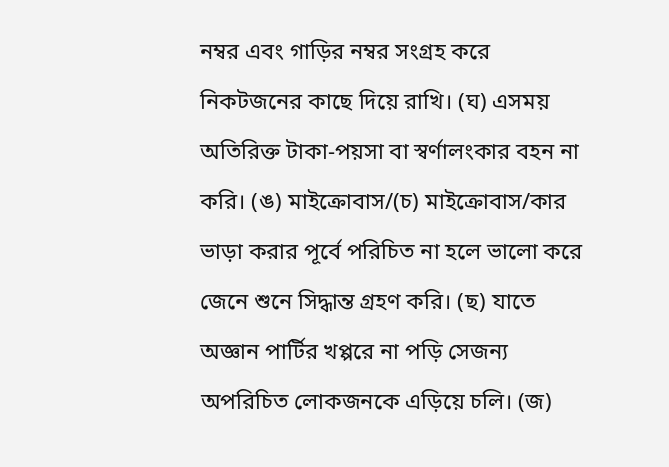নম্বর এবং গাড়ির নম্বর সংগ্রহ করে নিকটজনের কাছে দিয়ে রাখি। (ঘ) এসময় অতিরিক্ত টাকা-পয়সা বা স্বর্ণালংকার বহন না করি। (ঙ) মাইক্রোবাস/(চ) মাইক্রোবাস/কার ভাড়া করার পূর্বে পরিচিত না হলে ভালো করে জেনে শুনে সিদ্ধান্ত গ্রহণ করি। (ছ) যাতে অজ্ঞান পার্টির খপ্পরে না পড়ি সেজন্য অপরিচিত লোকজনকে এড়িয়ে চলি। (জ)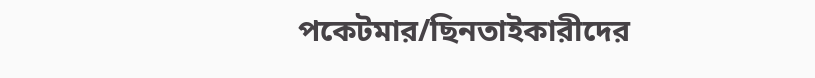পকেটমার/ছিনতাইকারীদের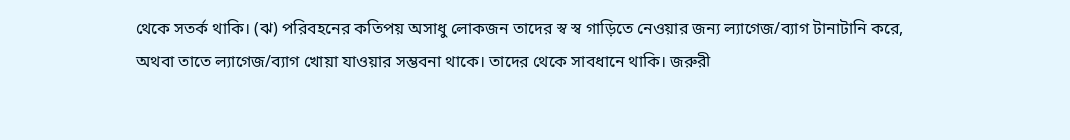থেকে সতর্ক থাকি। (ঝ) পরিবহনের কতিপয় অসাধু লোকজন তাদের স্ব স্ব গাড়িতে নেওয়ার জন্য ল্যাগেজ/ব্যাগ টানাটানি করে, অথবা তাতে ল্যাগেজ/ব্যাগ খোয়া যাওয়ার সম্ভবনা থাকে। তাদের থেকে সাবধানে থাকি। জরুরী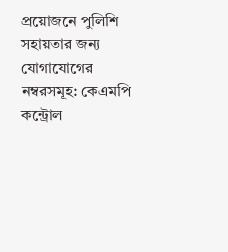প্রয়োজনে পুলিশি সহায়তার জন্য যোগাযোগের নম্বরসমূহ: কেএমপি কন্ট্রোল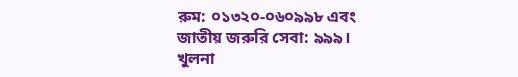রুম: ০১৩২০-০৬০৯৯৮ এবং জাতীয় জরুরি সেবা: ৯৯৯।
খুলনা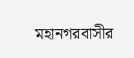মহানগরবাসীর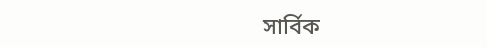সার্বিক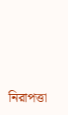নিরাপত্তা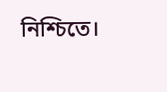নিশ্চিতে।